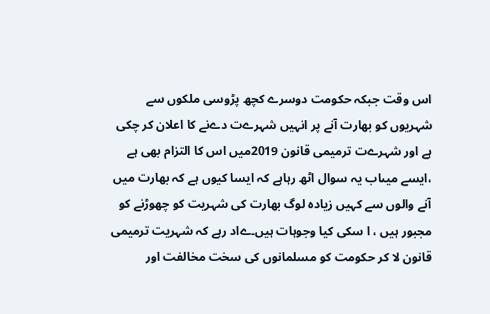اس وقت جبکہ حکومت دوسرے کچھ پڑوسی ملکوں سے شہریوں کو بھارت آنے پر انہیں شہرےت دےنے کا اعلان کر چکی ہے اور شہرےت ترمیمی قانون 2019میں اس کا التزام بھی ہے ،ایسے میںاب یہ سوال اٹھ رہاہے کہ ایسا کیوں ہے کہ بھارت میں آنے والوں سے کہیں زیادہ لوگ بھارت کی شہریت کو چھوڑنے کو مجبور ہیں ، ا سکی کیا وجوہات ہیں۔ےاد رہے کہ شہریت ترمیمی قانون لا کر حکومت کو مسلمانوں کی سخت مخالفت اور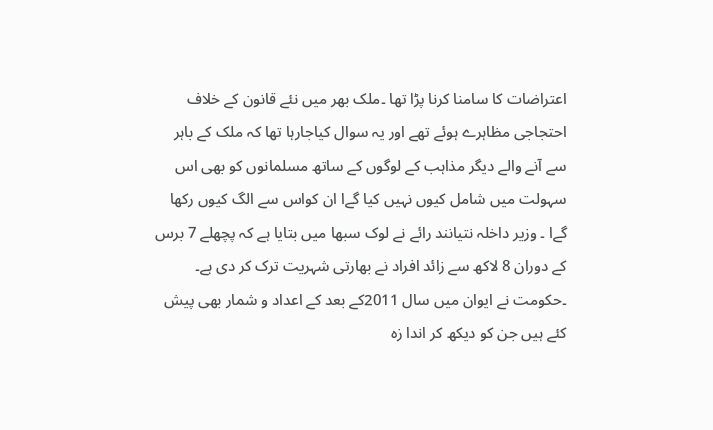اعتراضات کا سامنا کرنا پڑا تھا ۔ملک بھر میں نئے قانون کے خلاف احتجاجی مظاہرے ہوئے تھے اور یہ سوال کیاجارہا تھا کہ ملک کے باہر سے آنے والے دیگر مذاہب کے لوگوں کے ساتھ مسلمانوں کو بھی اس سہولت میں شامل کیوں نہیں کیا گےا ان کواس سے الگ کیوں رکھا گےا ۔ وزیر داخلہ نتیانند رائے نے لوک سبھا میں بتایا ہے کہ پچھلے 7 برس کے دوران 8 لاکھ سے زائد افراد نے بھارتی شہریت ترک کر دی ہے۔ ۔حکومت نے ایوان میں سال 2011کے بعد کے اعداد و شمار بھی پیش کئے ہیں جن کو دیکھ کر اندا زہ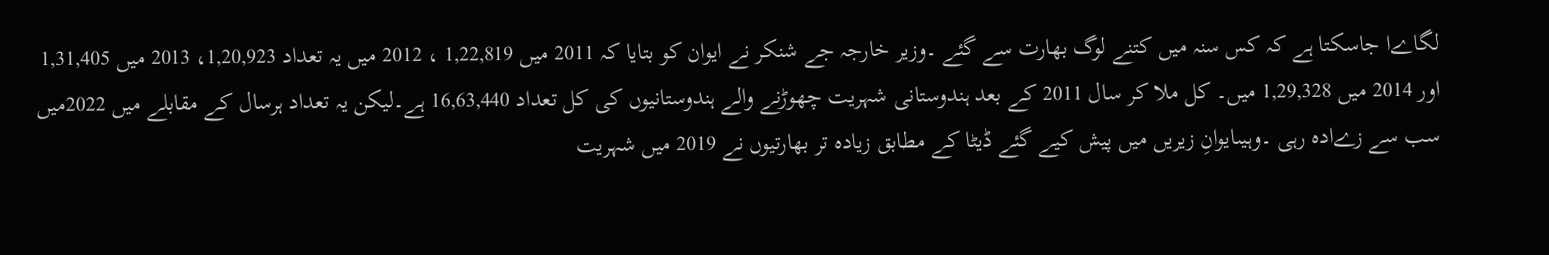لگاےا جاسکتا ہے کہ کس سنہ میں کتنے لوگ بھارت سے گئے ۔وزیر خارجہ جے شنکر نے ایوان کو بتایا کہ 2011 میں 1,22,819 ، 2012 میں یہ تعداد 1,20,923، 2013 میں 1,31,405 اور 2014 میں 1,29,328 میں۔ کل ملا کر سال 2011 کے بعد ہندوستانی شہریت چھوڑنے والے ہندوستانیوں کی کل تعداد 16,63,440 ہے۔لیکن یہ تعداد ہرسال کے مقابلے میں 2022میں سب سے زےادہ رہی ۔وہیںایوانِ زیریں میں پیش کیے گئے ڈیٹا کے مطابق زیادہ تر بھارتیوں نے 2019 میں شہریت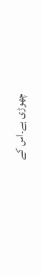چھوڑی ہے۔اس کے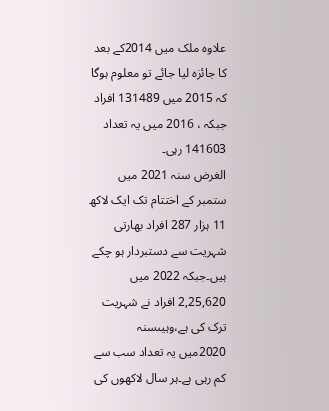علاوہ ملک میں 2014کے بعد کا جائزہ لیا جائے تو معلوم ہوگا کہ 2015 میں 131489 افراد جبکہ ، 2016 میں یہ تعداد 141603 رہی۔
الغرض سنہ 2021 میں ستمبر کے اختتام تک ایک لاکھ 11 ہزار 287 افراد بھارتی شہریت سے دستبردار ہو چکے ہیں۔جبکہ 2022 میں 2,25,620 افراد نے شہریت ترک کی ہے،وہیںسنہ 2020میں یہ تعداد سب سے کم رہی ہے۔ہر سال لاکھوں کی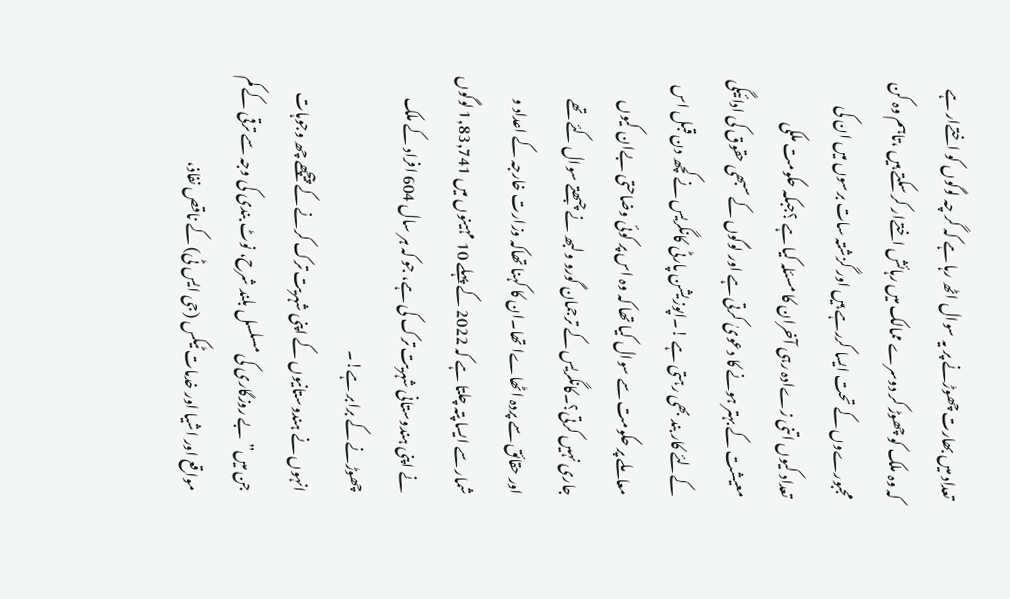تعداد میں بھارت چھوڑنے پر یہ سوال اٹھ رہا ہے کہ گر چہ لوگوں کو اختےار ہے کہ وہ ملک کو چھوڑ کر دوسرے ممالک میں رہائش اختےار کر سکتے ہیں ،تاہم وہ کن مجبورےوں کے تحت ایسا کررہے ہیں اور گزشتہ سات برسوں میں ان کی تعداد کیوں اتنی زےادہ رہی آخران کا مسئلہ کیا ہے ؟جبکہ حکومت ملکی معیشت کے بہتر ہونے کا دعویٰ کرتی ہے اور لوگوں کے سبھی حقوق کی ادائیگی کےلئے کار بند بھی رہتی ہے !۔اپوزیشن پارٹی کانگریس نے کچھ دن قبل اس معاملے پر حکومت سے سوال کیا تھا کہ وہ اس پر کوئی وضاحتی بےان کیوں جاری نہیں کرتی؟۔کانگریس کے ترجمان گورو ولبھ نے چبھتے سوال کئے تھے اور حقائق سے پردہ اٹھاےا تھا۔ان کا کہنا تھاکہ وزارت خارجہ کے اعداد و شمار سے ایسا پتہ چلتا ہے کہ 2022 کے پہلے 10 مہینوں میں 1,83,741 لوگوں نے اپنی ہندوستانی شہریت ترک کی ہے، جو کہ ہر سال 604 افراد کے ملک چھوڑنے کے برابر ہے!۔
انہوں نے ہندوستانیوں کے اپنی شہریت ترک کرنے کے پیچھے چھ وجوہات جن میں”بے روزگاری کی مسلسل بلند شرح، نوٹ بندی کی وجہ سے ترقی کے کم مواقع اور اشیا اور خدمات ٹیکس (جی ایس ٹی) کے ناقص نفاذ،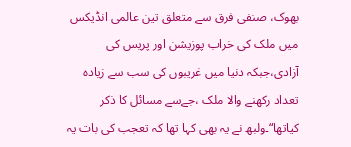بھوک، صنفی فرق سے متعلق تین عالمی انڈیکس میں ملک کی خراب پوزیشن اور پریس کی آزادی،جبکہ دنیا میں غریبوں کی سب سے زیادہ تعداد رکھنے والا ملک ،جےسے مسائل کا ذکر کیاتھا“۔ولبھ نے یہ بھی کہا تھا کہ تعجب کی بات یہ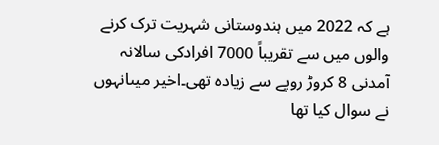ہے کہ 2022 میں ہندوستانی شہریت ترک کرنے والوں میں سے تقریباً 7000 افرادکی سالانہ آمدنی 8 کروڑ روپے سے زیادہ تھی۔اخیر میںانہوں نے سوال کیا تھا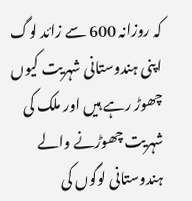کہ روزانہ 600 سے زائد لوگ اپنی ہندوستانی شہریت کیوں چھوڑ رہے ہیں اور ملک کی شہریت چھوڑنے والے ہندوستانی لوگوں کی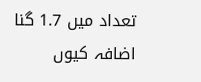تعداد میں 1.7 گنا اضافہ کیوں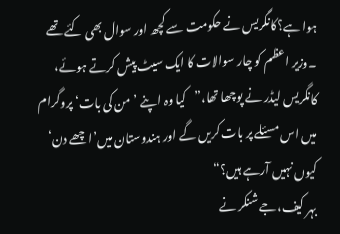ہوا ہے؟کانگریس نے حکومت سے کچھ اور سوال بھی کئے تھے ۔وزیر اعظم کو چار سوالات کا ایک سیٹ پیش کرتے ہوئے، کانگریس لیڈر نے پوچھا تھا،”کیا وہ اپنے ’من کی بات‘ پروگرام میں اس مسئلے پر بات کریں گے اور ہندوستان میں’اچھے دن‘ کیوں نہیں آرہے ہیں؟“
بہر کیف،جے شنکر نے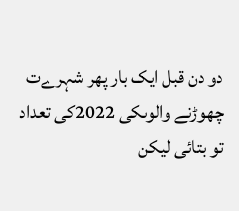دو دن قبل ایک بار پھر شہرےت چھوڑنے والوںکی 2022کی تعداد تو بتائی لیکن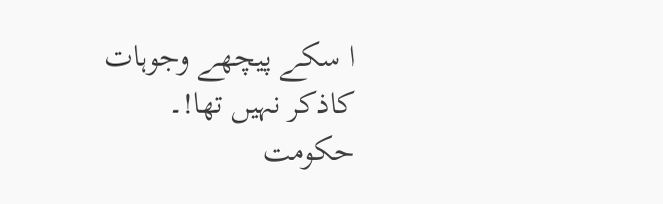ا سکے پیچھے وجوہات کاذکر نہیں تھا!۔ حکومت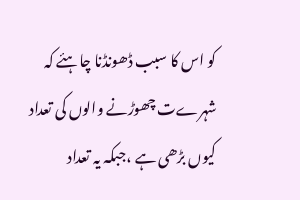کو اس کا سبب ڈھونڈنا چاہئے کہ شہرےت چھوڑنے والوں کی تعداد کیوں بڑھی ہے ،جبکہ یہ تعداد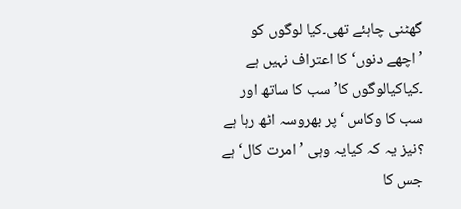گھٹنی چاہئے تھی۔کیا لوگوں کو ’اچھے دنوں‘ کا اعتراف نہیں ہے ۔کیاکیالوگوں کا’ سب کا ساتھ اور سب کا وکاس ‘پر بھروسہ اٹھ رہا ہے ؟نیز یہ کہ کیایہ وہی ’ امرت کال‘ ہے جس کا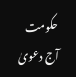حکومت آج دعویٰ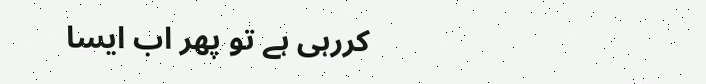کررہی ہے تو پھر اب ایسا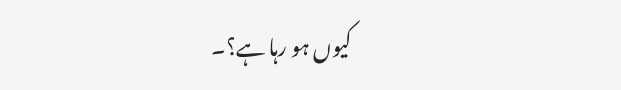کیوں ہو رہا ہے؟۔